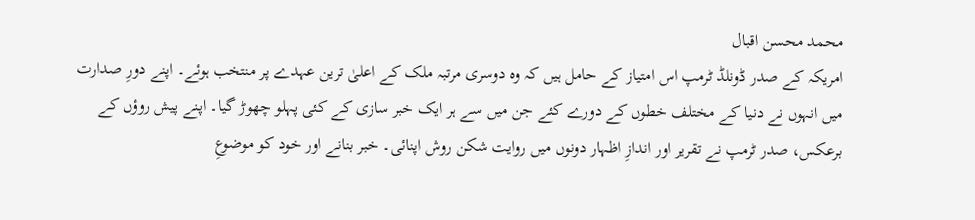محمد محسن اقبال
امریکہ کے صدر ڈونلڈ ٹرمپ اس امتیاز کے حامل ہیں کہ وہ دوسری مرتبہ ملک کے اعلیٰ ترین عہدے پر منتخب ہوئے۔ اپنے دورِ صدارت میں انہوں نے دنیا کے مختلف خطوں کے دورے کئے جن میں سے ہر ایک خبر سازی کے کئی پہلو چھوڑ گیا۔ اپنے پیش روؤں کے برعکس، صدر ٹرمپ نے تقریر اور اندازِ اظہار دونوں میں روایت شکن روش اپنائی۔ خبر بنانے اور خود کو موضوعِ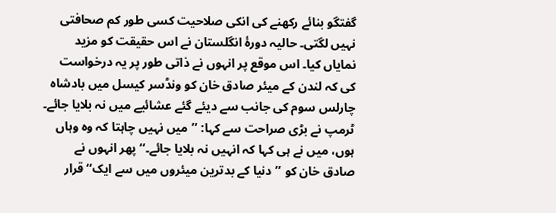گفتگو بنائے رکھنے کی انکی صلاحیت کسی طور کم صحافتی نہیں لگتی۔ حالیہ دورۂ انگلستان نے اس حقیقت کو مزید نمایاں کیا۔ اس موقع پر انہوں نے ذاتی طور پر یہ درخواست کی کہ لندن کے میئر صادق خان کو ونڈسر کیسل میں بادشاہ چارلس سوم کی جانب سے دیئے گئے عشائیے میں نہ بلایا جائے۔ ٹرمپ نے بڑی صراحت سے کہا: ’’میں نہیں چاہتا کہ وہ وہاں ہوں، میں نے ہی کہا کہ انہیں نہ بلایا جائے۔‘‘ پھر انہوں نے صادق خان کو ’’دنیا کے بدترین میئروں میں سے ایک‘‘قرار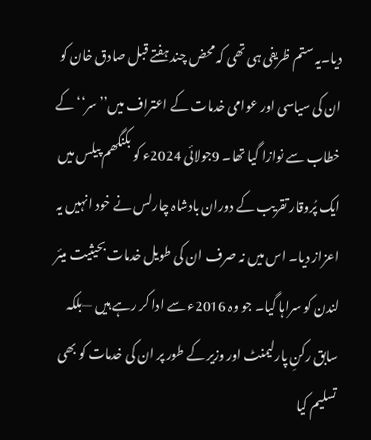دیا۔یہ ستم ظریفی ہی تھی کہ محض چند ہفتے قبل صادق خان کو ان کی سیاسی اور عوامی خدمات کے اعتراف میں’’سر‘‘ کے خطاب سے نوازا گیا تھا۔ 9جولائی 2024ء کو بکنگھم پیلس میں ایک پُروقار تقریب کے دوران بادشاہ چارلس نے خود انہیں یہ اعزاز دیا۔ اس میں نہ صرف ان کی طویل خدمات بحیثیت میئر لندن کو سراہا گیا۔ جو وہ 2016ء سے ادا کر رہے ہیں —بلکہ سابق رکنِ پارلیمنٹ اور وزیر کے طور پر ان کی خدمات کو بھی تسلیم کیا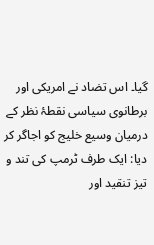گیا۔ اس تضاد نے امریکی اور برطانوی سیاسی نقطۂ نظر کے درمیان وسیع خلیج کو اجاگر کر دیا: ایک طرف ٹرمپ کی تند و تیز تنقید اور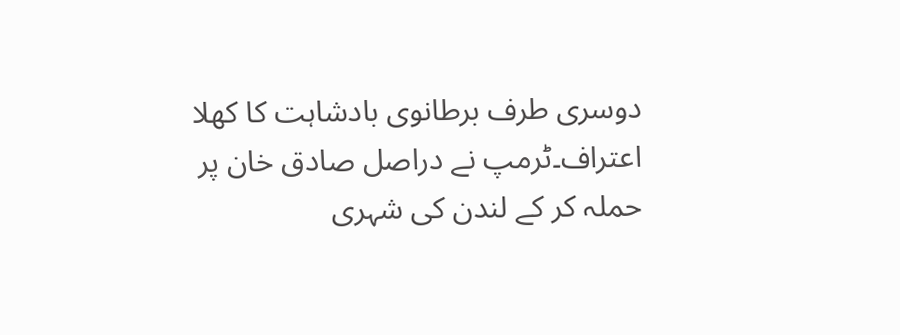دوسری طرف برطانوی بادشاہت کا کھلا اعتراف۔ٹرمپ نے دراصل صادق خان پر حملہ کر کے لندن کی شہری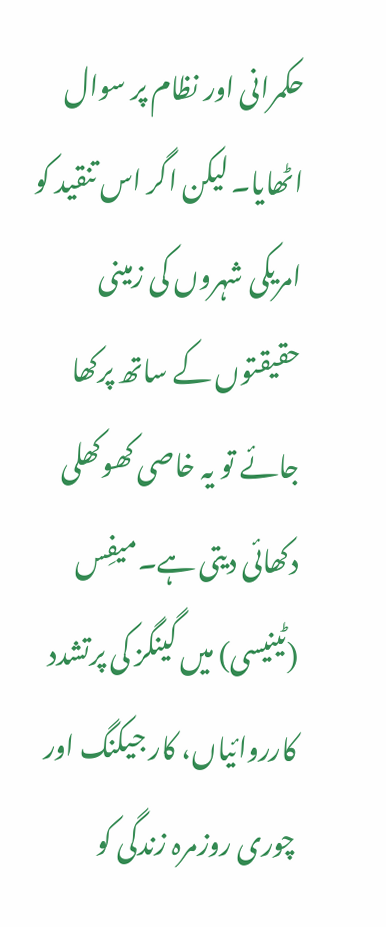حکمرانی اور نظام پر سوال اٹھایا۔ لیکن اگر اس تنقید کو امریکی شہروں کی زمینی حقیقتوں کے ساتھ پرکھا جائے تو یہ خاصی کھوکھلی دکھائی دیتی ہے۔میفِس (ٹینیسی) میں گینگز کی پرتشدد کارروائیاں، کار جیکنگ اور چوری روزمرہ زندگی کو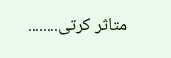متاثر کرتی........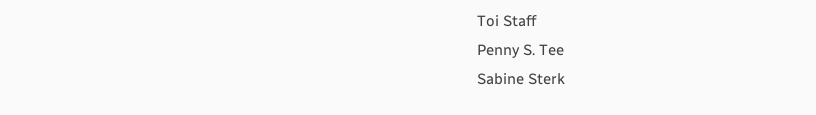Toi Staff
Penny S. Tee
Sabine Sterk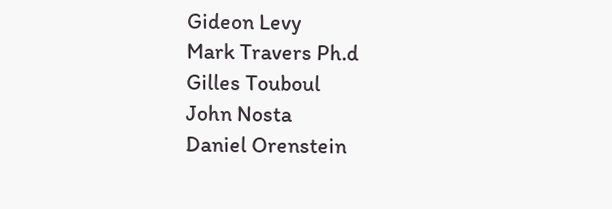Gideon Levy
Mark Travers Ph.d
Gilles Touboul
John Nosta
Daniel Orenstein